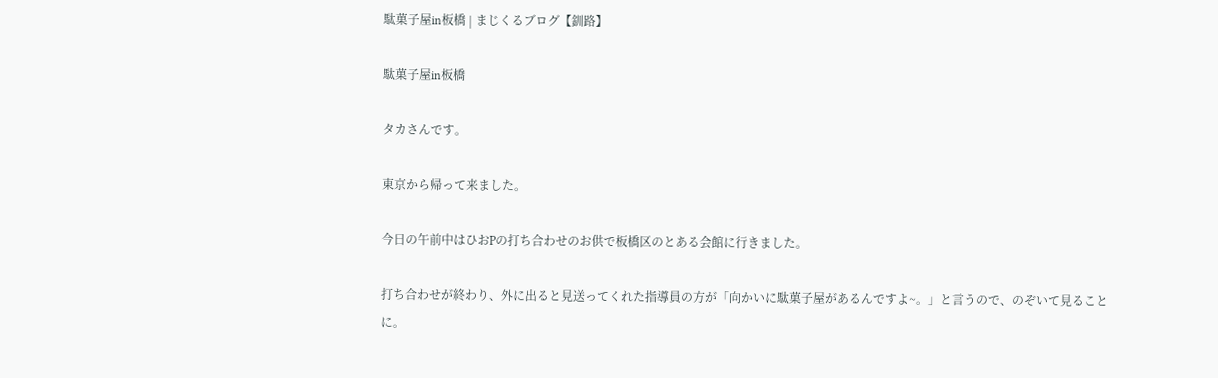駄菓子屋in板橋 | まじくるブログ【釧路】

駄菓子屋in板橋

タカさんです。

東京から帰って来ました。

今日の午前中はひおPの打ち合わせのお供で板橋区のとある会館に行きました。

打ち合わせが終わり、外に出ると見送ってくれた指導員の方が「向かいに駄菓子屋があるんですよ~。」と言うので、のぞいて見ることに。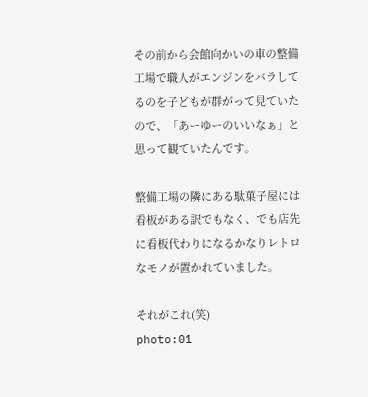その前から会館向かいの車の整備工場で職人がエンジンをバラしてるのを子どもが群がって見ていたので、「あーゆーのいいなぁ」と思って観ていたんです。

整備工場の隣にある駄菓子屋には看板がある訳でもなく、でも店先に看板代わりになるかなりレトロなモノが置かれていました。

それがこれ(笑)
photo:01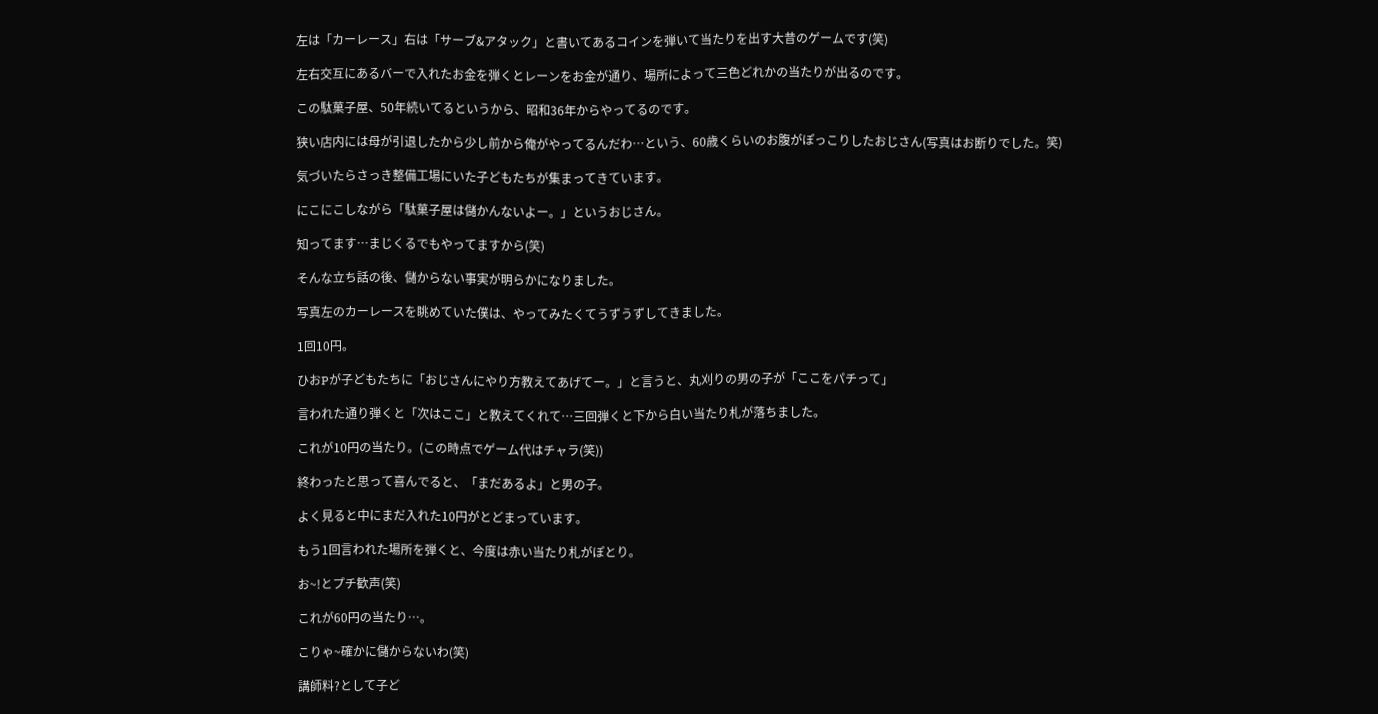左は「カーレース」右は「サーブ&アタック」と書いてあるコインを弾いて当たりを出す大昔のゲームです(笑)

左右交互にあるバーで入れたお金を弾くとレーンをお金が通り、場所によって三色どれかの当たりが出るのです。

この駄菓子屋、50年続いてるというから、昭和36年からやってるのです。

狭い店内には母が引退したから少し前から俺がやってるんだわ…という、60歳くらいのお腹がぽっこりしたおじさん(写真はお断りでした。笑)

気づいたらさっき整備工場にいた子どもたちが集まってきています。

にこにこしながら「駄菓子屋は儲かんないよー。」というおじさん。

知ってます…まじくるでもやってますから(笑)

そんな立ち話の後、儲からない事実が明らかになりました。

写真左のカーレースを眺めていた僕は、やってみたくてうずうずしてきました。

1回10円。

ひおPが子どもたちに「おじさんにやり方教えてあげてー。」と言うと、丸刈りの男の子が「ここをパチって」

言われた通り弾くと「次はここ」と教えてくれて…三回弾くと下から白い当たり札が落ちました。

これが10円の当たり。(この時点でゲーム代はチャラ(笑))

終わったと思って喜んでると、「まだあるよ」と男の子。

よく見ると中にまだ入れた10円がとどまっています。

もう1回言われた場所を弾くと、今度は赤い当たり札がぽとり。

お~!とプチ歓声(笑)

これが60円の当たり…。

こりゃ~確かに儲からないわ(笑)

講師料?として子ど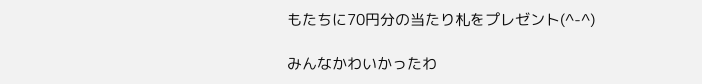もたちに70円分の当たり札をプレゼント(^-^)

みんなかわいかったわ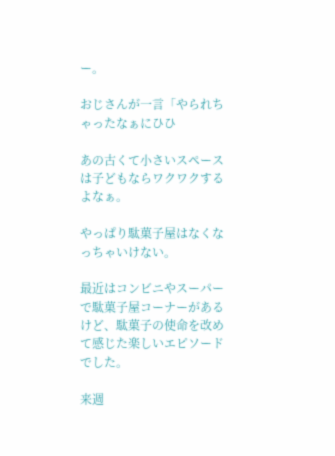ー。

おじさんが一言「やられちゃったなぁにひひ

あの古くて小さいスペースは子どもならワクワクするよなぁ。

やっぱり駄菓子屋はなくなっちゃいけない。

最近はコンビニやスーパーで駄菓子屋コーナーがあるけど、駄菓子の使命を改めて感じた楽しいエピソードでした。

来週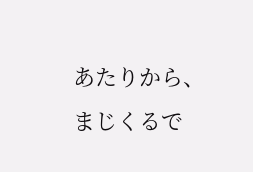あたりから、まじくるで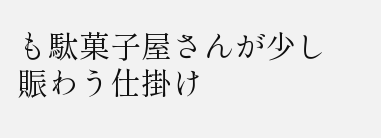も駄菓子屋さんが少し賑わう仕掛け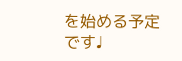を始める予定です♩